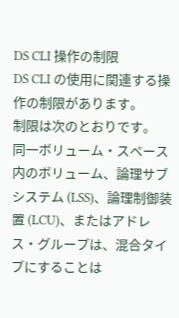DS CLI 操作の制限
DS CLI の使用に関連する操作の制限があります。
制限は次のとおりです。
同一ボリューム・スペース内のボリューム、論理サブシステム (LSS)、論理制御装置 (LCU)、またはアドレス・グループは、混合タイプにすることは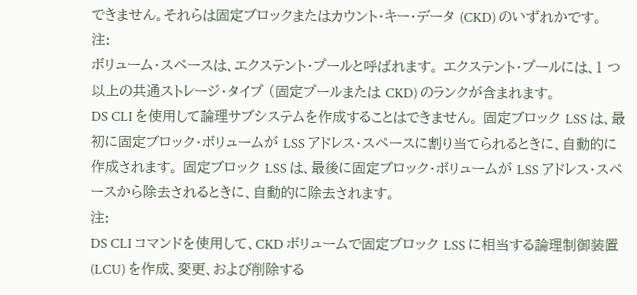できません。それらは固定ブロックまたはカウント・キー・データ (CKD) のいずれかです。
注:
ボリューム・スペースは、エクステント・プールと呼ばれます。 エクステント・プールには、1 つ以上の共通ストレージ・タイプ (固定プールまたは CKD) のランクが含まれます。
DS CLI を使用して論理サブシステムを作成することはできません。 固定ブロック LSS は、最初に固定ブロック・ボリュームが LSS アドレス・スペースに割り当てられるときに、自動的に作成されます。 固定ブロック LSS は、最後に固定ブロック・ボリュームが LSS アドレス・スペースから除去されるときに、自動的に除去されます。
注:
DS CLI コマンドを使用して、CKD ボリュームで固定ブロック LSS に相当する論理制御装置 (LCU) を作成、変更、および削除する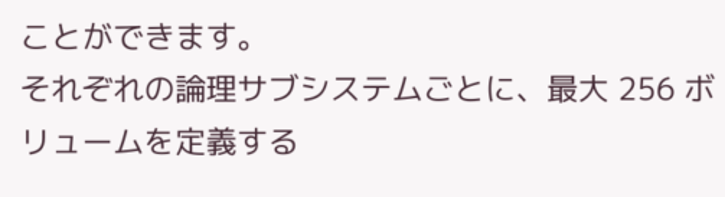ことができます。
それぞれの論理サブシステムごとに、最大 256 ボリュームを定義する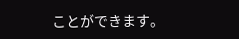ことができます。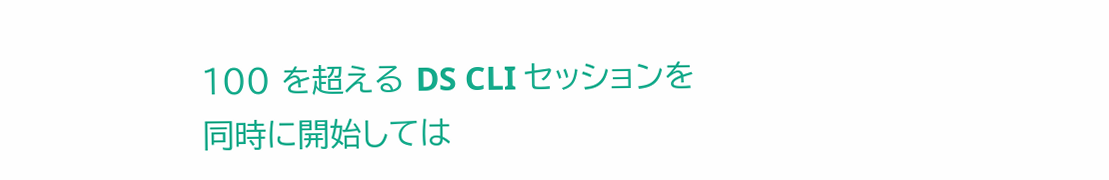100 を超える DS CLI セッションを同時に開始しては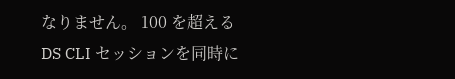なりません。 100 を超える DS CLI セッションを同時に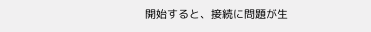開始すると、接続に問題が生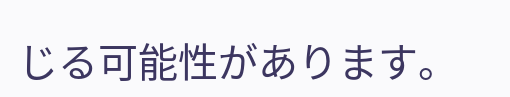じる可能性があります。